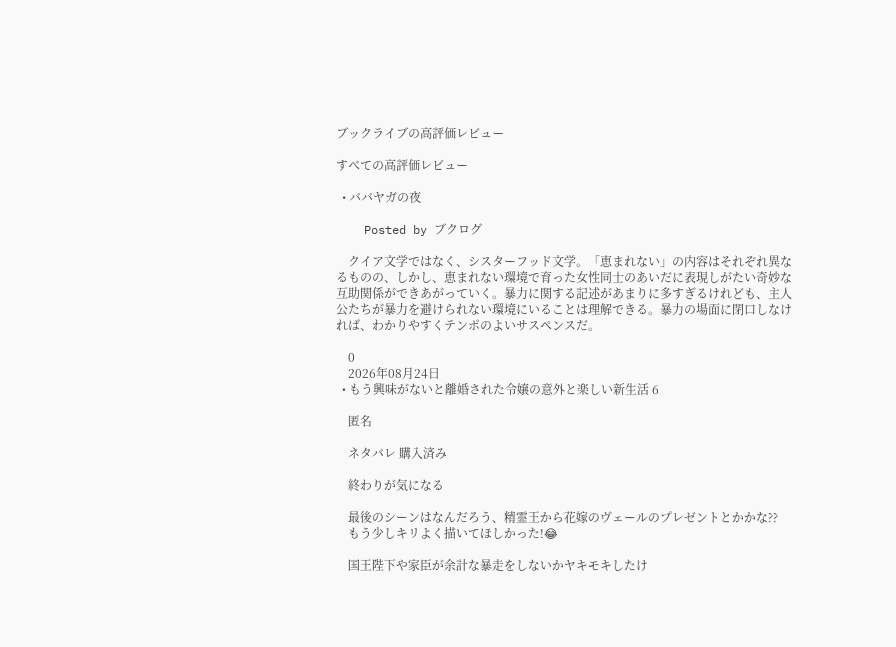ブックライブの高評価レビュー

すべての高評価レビュー

  • ババヤガの夜

    Posted by ブクログ

    クイア文学ではなく、シスターフッド文学。「恵まれない」の内容はそれぞれ異なるものの、しかし、恵まれない環境で育った女性同士のあいだに表現しがたい奇妙な互助関係ができあがっていく。暴力に関する記述があまりに多すぎるけれども、主人公たちが暴力を避けられない環境にいることは理解できる。暴力の場面に閉口しなければ、わかりやすくテンポのよいサスペンスだ。

    0
    2026年08月24日
  • もう興味がないと離婚された令嬢の意外と楽しい新生活 6

    匿名

    ネタバレ 購入済み

    終わりが気になる

    最後のシーンはなんだろう、精霊王から花嫁のヴェールのプレゼントとかかな??
    もう少しキリよく描いてほしかった!😂

    国王陛下や家臣が余計な暴走をしないかヤキモキしたけ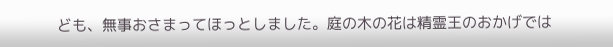ども、無事おさまってほっとしました。庭の木の花は精霊王のおかげでは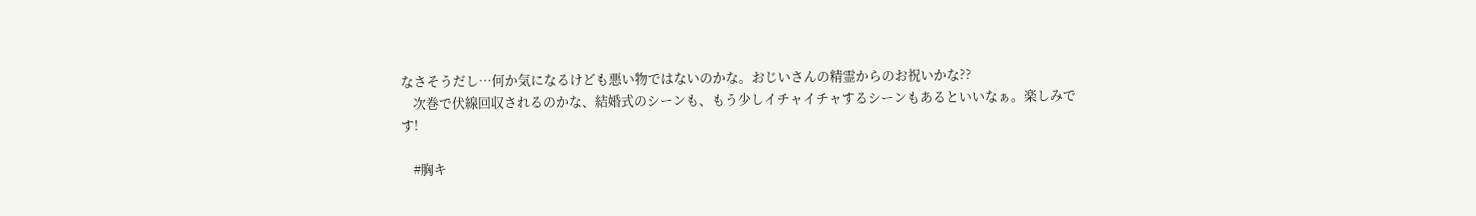なさそうだし…何か気になるけども悪い物ではないのかな。おじいさんの精霊からのお祝いかな??
    次巻で伏線回収されるのかな、結婚式のシーンも、もう少しイチャイチャするシーンもあるといいなぁ。楽しみです!

    #胸キ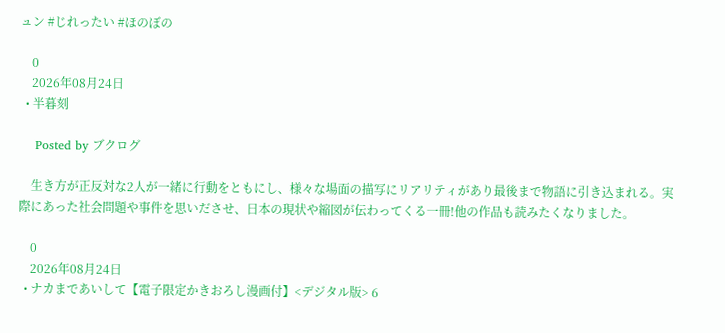ュン #じれったい #ほのぼの

    0
    2026年08月24日
  • 半暮刻

    Posted by ブクログ

    生き方が正反対な2人が一緒に行動をともにし、様々な場面の描写にリアリティがあり最後まで物語に引き込まれる。実際にあった社会問題や事件を思いださせ、日本の現状や縮図が伝わってくる一冊!他の作品も読みたくなりました。

    0
    2026年08月24日
  • ナカまであいして【電子限定かきおろし漫画付】<デジタル版> 6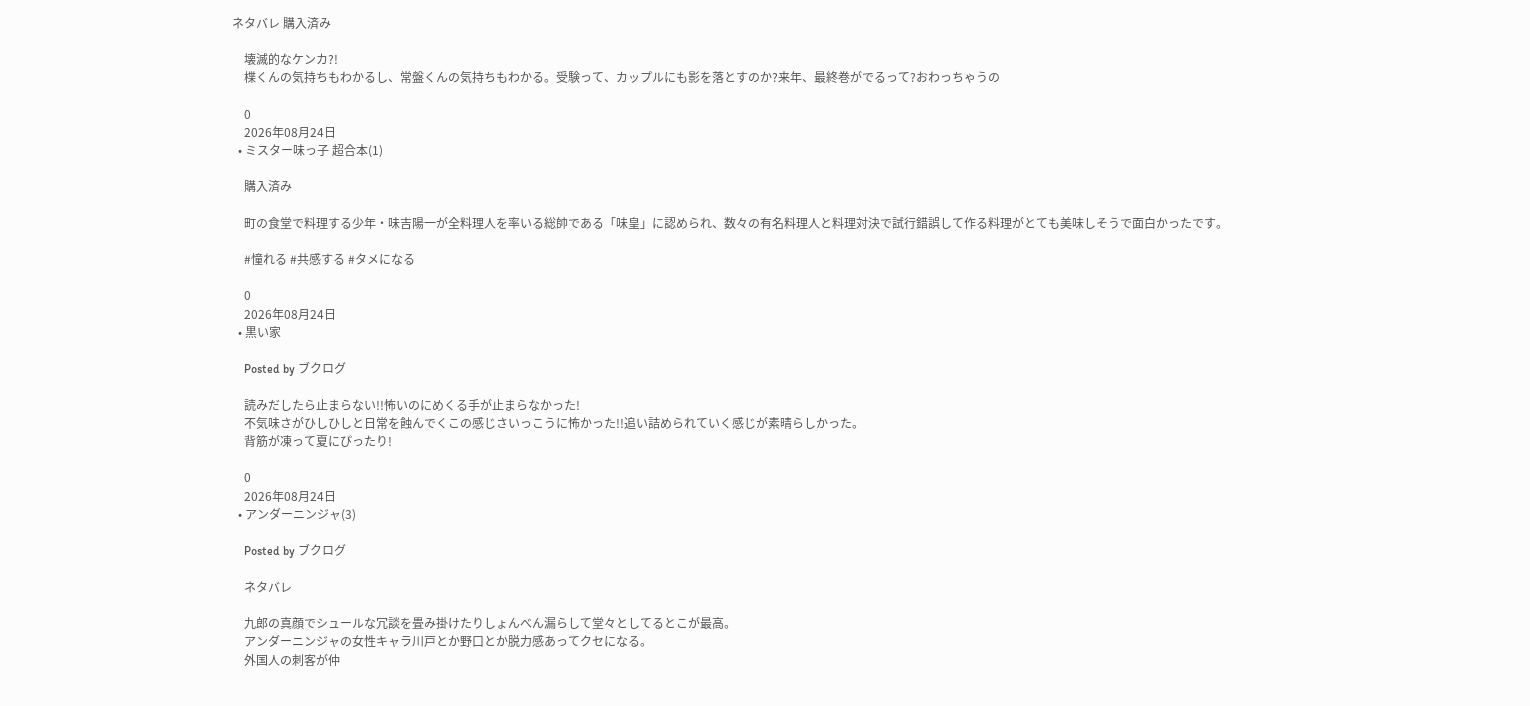ネタバレ 購入済み

    壊滅的なケンカ?!
    楪くんの気持ちもわかるし、常盤くんの気持ちもわかる。受験って、カップルにも影を落とすのか?来年、最終巻がでるって?おわっちゃうの

    0
    2026年08月24日
  • ミスター味っ子 超合本(1)

    購入済み

    町の食堂で料理する少年・味吉陽一が全料理人を率いる総帥である「味皇」に認められ、数々の有名料理人と料理対決で試行錯誤して作る料理がとても美味しそうで面白かったです。

    #憧れる #共感する #タメになる

    0
    2026年08月24日
  • 黒い家

    Posted by ブクログ

    読みだしたら止まらない!!怖いのにめくる手が止まらなかった!
    不気味さがひしひしと日常を蝕んでくこの感じさいっこうに怖かった!!追い詰められていく感じが素晴らしかった。
    背筋が凍って夏にぴったり!

    0
    2026年08月24日
  • アンダーニンジャ(3)

    Posted by ブクログ

    ネタバレ

    九郎の真顔でシュールな冗談を畳み掛けたりしょんべん漏らして堂々としてるとこが最高。
    アンダーニンジャの女性キャラ川戸とか野口とか脱力感あってクセになる。
    外国人の刺客が仲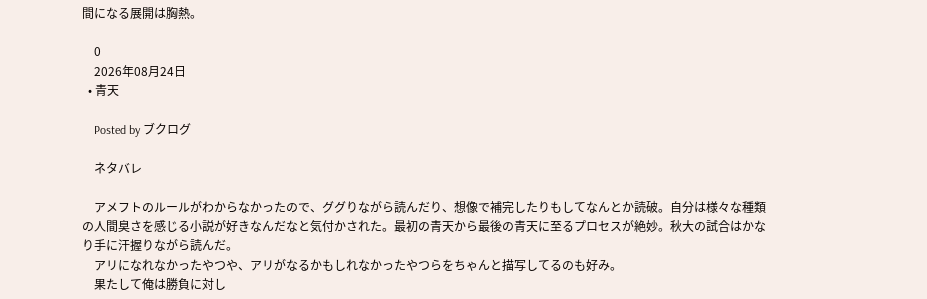間になる展開は胸熱。

    0
    2026年08月24日
  • 青天

    Posted by ブクログ

    ネタバレ

    アメフトのルールがわからなかったので、ググりながら読んだり、想像で補完したりもしてなんとか読破。自分は様々な種類の人間臭さを感じる小説が好きなんだなと気付かされた。最初の青天から最後の青天に至るプロセスが絶妙。秋大の試合はかなり手に汗握りながら読んだ。
    アリになれなかったやつや、アリがなるかもしれなかったやつらをちゃんと描写してるのも好み。
    果たして俺は勝負に対し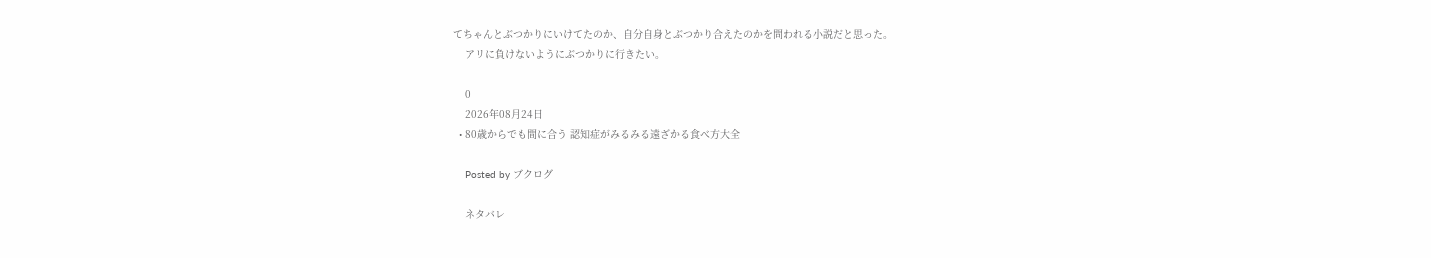てちゃんとぶつかりにいけてたのか、自分自身とぶつかり合えたのかを問われる小説だと思った。
    アリに負けないようにぶつかりに行きたい。

    0
    2026年08月24日
  • 80歳からでも間に合う 認知症がみるみる遠ざかる食べ方大全

    Posted by ブクログ

    ネタバレ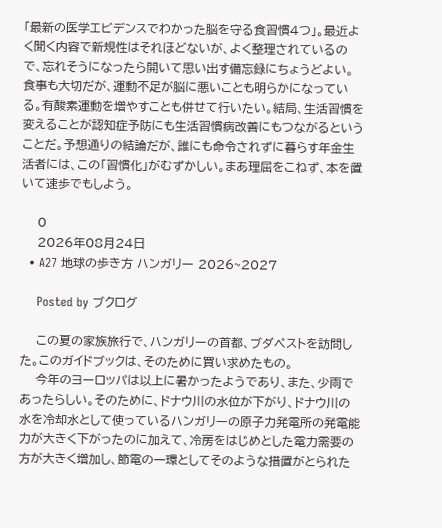「最新の医学エビデンスでわかった脳を守る食習慣4つ」。最近よく聞く内容で新規性はそれほどないが、よく整理されているので、忘れそうになったら開いて思い出す備忘録にちょうどよい。食事も大切だが、運動不足が脳に悪いことも明らかになっている。有酸素運動を増やすことも併せて行いたい。結局、生活習慣を変えることが認知症予防にも生活習慣病改善にもつながるということだ。予想通りの結論だが、誰にも命令されずに暮らす年金生活者には、この「習慣化」がむずかしい。まあ理屈をこねず、本を置いて速歩でもしよう。

    0
    2026年08月24日
  • A27 地球の歩き方 ハンガリー 2026~2027

    Posted by ブクログ

    この夏の家族旅行で、ハンガリーの首都、ブダペストを訪問した。このガイドブックは、そのために買い求めたもの。
    今年のヨーロッパは以上に暑かったようであり、また、少雨であったらしい。そのために、ドナウ川の水位が下がり、ドナウ川の水を冷却水として使っているハンガリーの原子力発電所の発電能力が大きく下がったのに加えて、冷房をはじめとした電力需要の方が大きく増加し、節電の一環としてそのような措置がとられた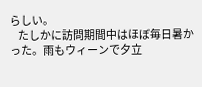らしい。
    たしかに訪問期間中はほぼ毎日暑かった。雨もウィーンで夕立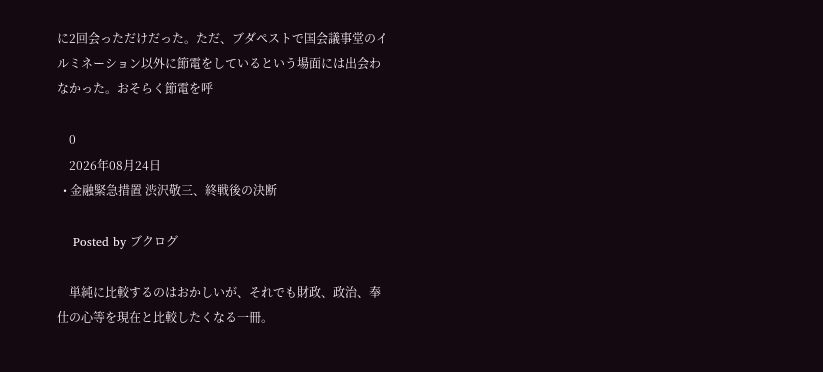に2回会っただけだった。ただ、ブダペストで国会議事堂のイルミネーション以外に節電をしているという場面には出会わなかった。おそらく節電を呼

    0
    2026年08月24日
  • 金融緊急措置 渋沢敬三、終戦後の決断

    Posted by ブクログ

    単純に比較するのはおかしいが、それでも財政、政治、奉仕の心等を現在と比較したくなる一冊。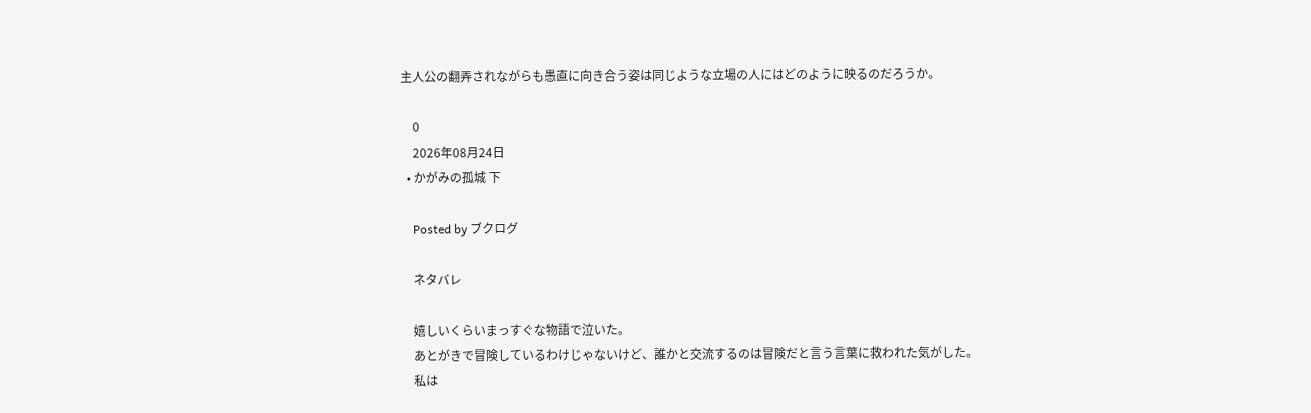主人公の翻弄されながらも愚直に向き合う姿は同じような立場の人にはどのように映るのだろうか。

    0
    2026年08月24日
  • かがみの孤城 下

    Posted by ブクログ

    ネタバレ

    嬉しいくらいまっすぐな物語で泣いた。
    あとがきで冒険しているわけじゃないけど、誰かと交流するのは冒険だと言う言葉に救われた気がした。
    私は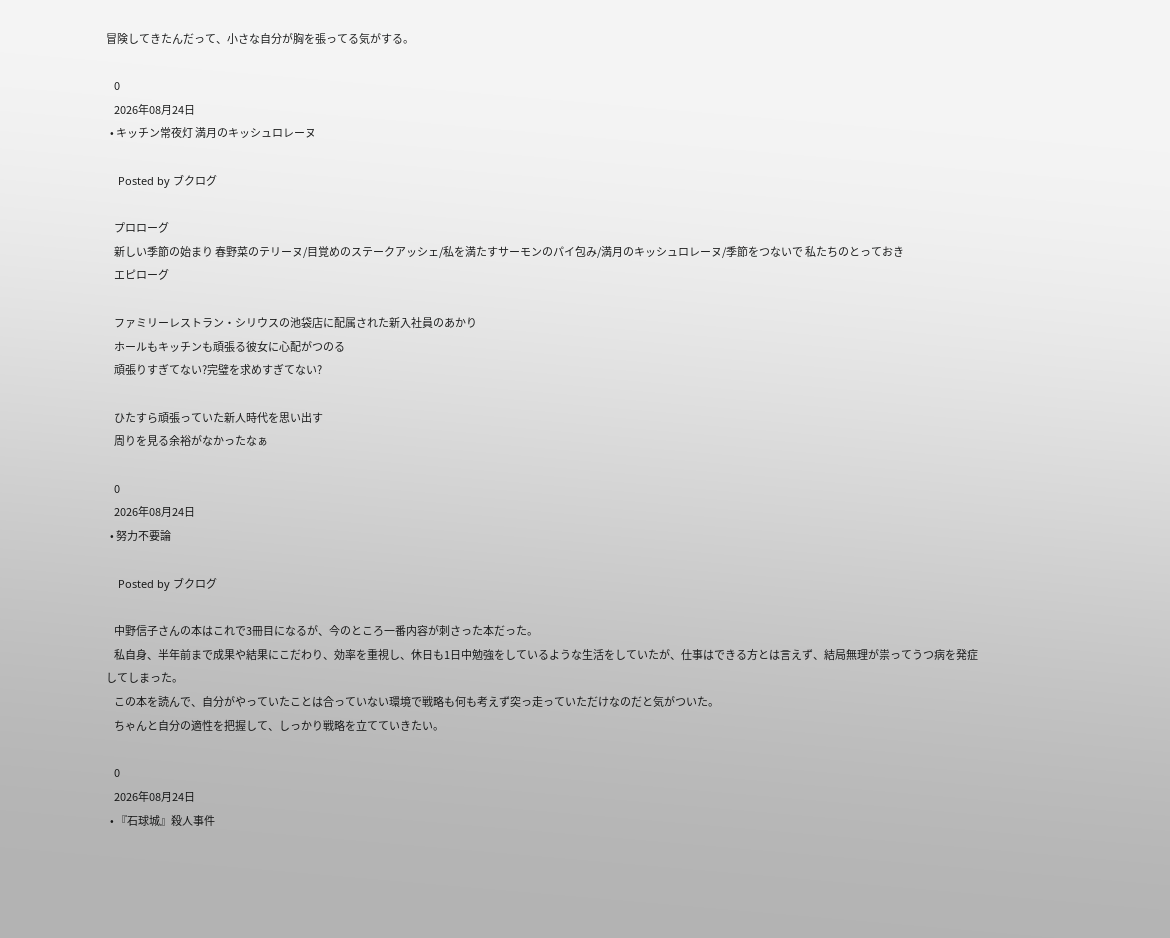冒険してきたんだって、小さな自分が胸を張ってる気がする。

    0
    2026年08月24日
  • キッチン常夜灯 満月のキッシュロレーヌ

    Posted by ブクログ

    プロローグ
    新しい季節の始まり 春野菜のテリーヌ/目覚めのステークアッシェ/私を満たすサーモンのパイ包み/満月のキッシュロレーヌ/季節をつないで 私たちのとっておき
    エピローグ

    ファミリーレストラン・シリウスの池袋店に配属された新入社員のあかり
    ホールもキッチンも頑張る彼女に心配がつのる
    頑張りすぎてない?完璧を求めすぎてない?

    ひたすら頑張っていた新人時代を思い出す
    周りを見る余裕がなかったなぁ

    0
    2026年08月24日
  • 努力不要論

    Posted by ブクログ

    中野信子さんの本はこれで3冊目になるが、今のところ一番内容が刺さった本だった。
    私自身、半年前まで成果や結果にこだわり、効率を重視し、休日も1日中勉強をしているような生活をしていたが、仕事はできる方とは言えず、結局無理が祟ってうつ病を発症してしまった。
    この本を読んで、自分がやっていたことは合っていない環境で戦略も何も考えず突っ走っていただけなのだと気がついた。
    ちゃんと自分の適性を把握して、しっかり戦略を立てていきたい。

    0
    2026年08月24日
  • 『石球城』殺人事件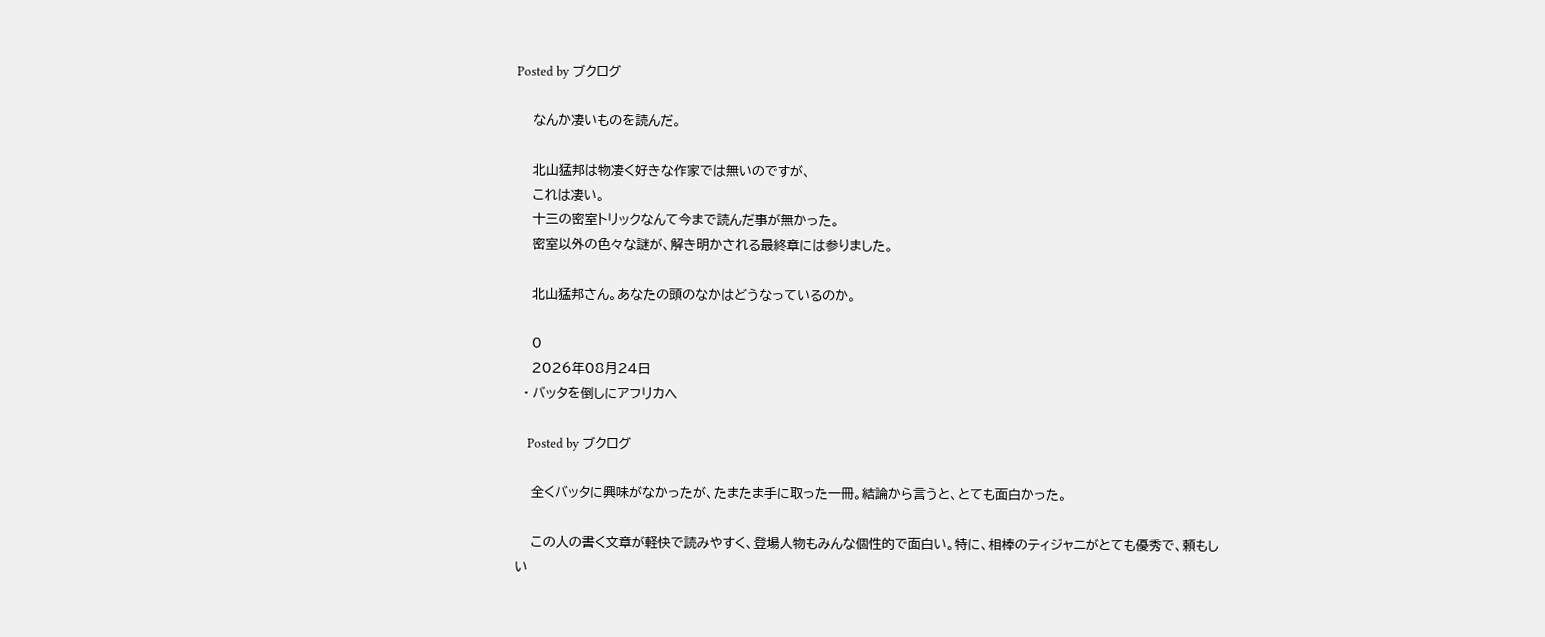Posted by ブクログ

    なんか凄いものを読んだ。

    北山猛邦は物凄く好きな作家では無いのですが、
    これは凄い。
    十三の密室トリックなんて今まで読んだ事が無かった。
    密室以外の色々な謎が、解き明かされる最終章には参りました。

    北山猛邦さん。あなたの頭のなかはどうなっているのか。

    0
    2026年08月24日
  • バッタを倒しにアフリカへ

    Posted by ブクログ

    全くバッタに興味がなかったが、たまたま手に取った一冊。結論から言うと、とても面白かった。

    この人の書く文章が軽快で読みやすく、登場人物もみんな個性的で面白い。特に、相棒のティジャニがとても優秀で、頼もしい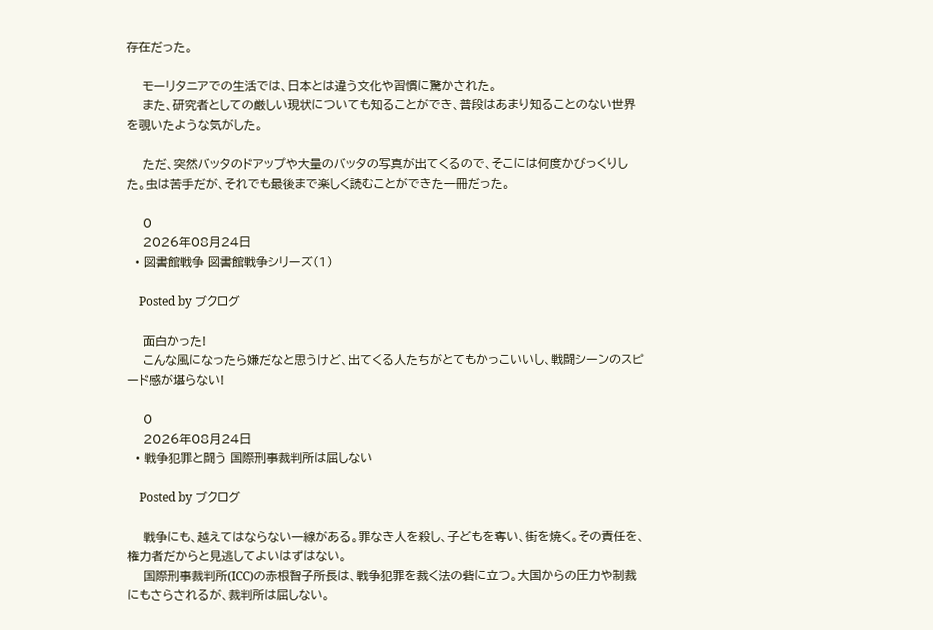存在だった。

    モーリタニアでの生活では、日本とは違う文化や習慣に驚かされた。
    また、研究者としての厳しい現状についても知ることができ、普段はあまり知ることのない世界を覗いたような気がした。

    ただ、突然バッタのドアップや大量のバッタの写真が出てくるので、そこには何度かびっくりした。虫は苦手だが、それでも最後まで楽しく読むことができた一冊だった。

    0
    2026年08月24日
  • 図書館戦争 図書館戦争シリーズ(1)

    Posted by ブクログ

    面白かった!
    こんな風になったら嫌だなと思うけど、出てくる人たちがとてもかっこいいし、戦闘シーンのスピード感が堪らない!

    0
    2026年08月24日
  • 戦争犯罪と闘う 国際刑事裁判所は屈しない

    Posted by ブクログ

    戦争にも、越えてはならない一線がある。罪なき人を殺し、子どもを奪い、街を焼く。その責任を、権力者だからと見逃してよいはずはない。
    国際刑事裁判所(ICC)の赤根智子所長は、戦争犯罪を裁く法の砦に立つ。大国からの圧力や制裁にもさらされるが、裁判所は屈しない。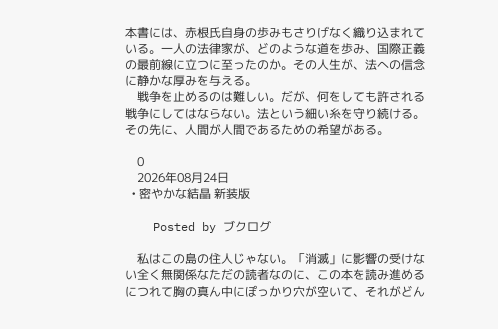本書には、赤根氏自身の歩みもさりげなく織り込まれている。一人の法律家が、どのような道を歩み、国際正義の最前線に立つに至ったのか。その人生が、法への信念に静かな厚みを与える。
    戦争を止めるのは難しい。だが、何をしても許される戦争にしてはならない。法という細い糸を守り続ける。その先に、人間が人間であるための希望がある。

    0
    2026年08月24日
  • 密やかな結晶 新装版

    Posted by ブクログ

    私はこの島の住人じゃない。「消滅」に影響の受けない全く無関係なただの読者なのに、この本を読み進めるにつれて胸の真ん中にぽっかり穴が空いて、それがどん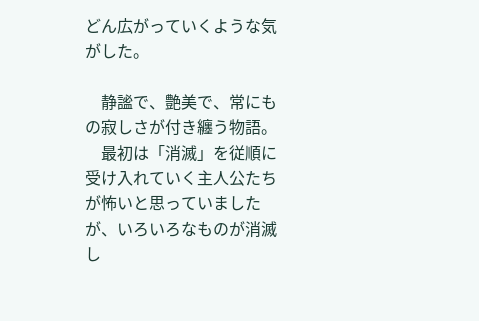どん広がっていくような気がした。

    静謐で、艶美で、常にもの寂しさが付き纏う物語。
    最初は「消滅」を従順に受け入れていく主人公たちが怖いと思っていましたが、いろいろなものが消滅し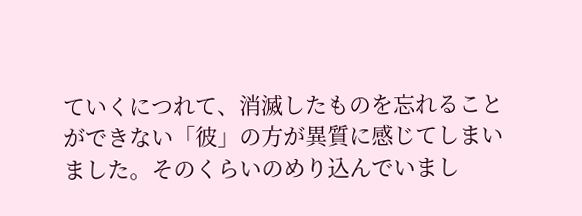ていくにつれて、消滅したものを忘れることができない「彼」の方が異質に感じてしまいました。そのくらいのめり込んでいまし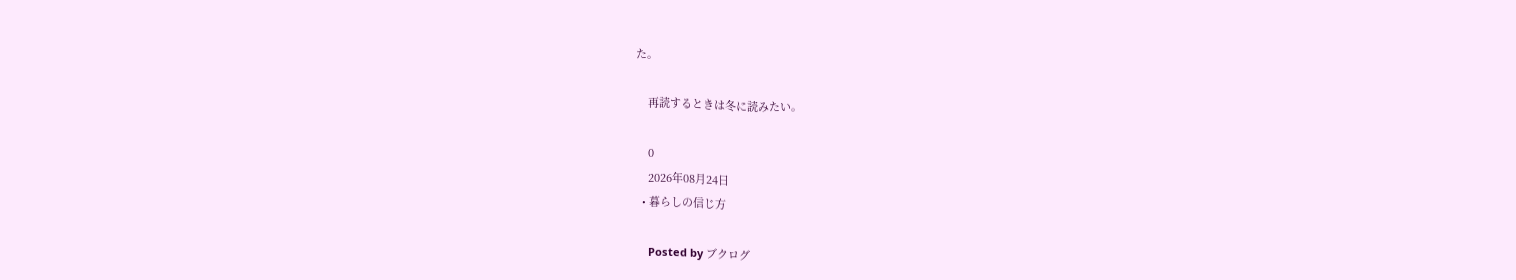た。

    再読するときは冬に読みたい。

    0
    2026年08月24日
  • 暮らしの信じ方

    Posted by ブクログ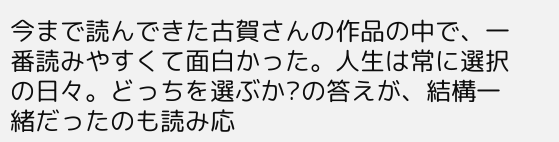今まで読んできた古賀さんの作品の中で、一番読みやすくて面白かった。人生は常に選択の日々。どっちを選ぶか?の答えが、結構一緒だったのも読み応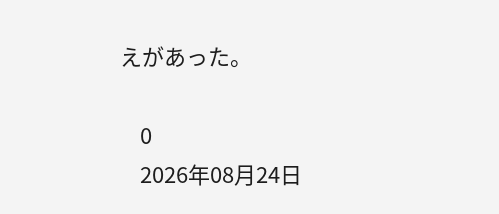えがあった。

    0
    2026年08月24日